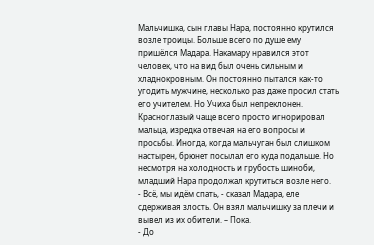Мальчишка, сын главы Нара, постоянно крутился возле троицы. Больше всего по душе ему пришёлся Мадара. Накамару нравился этот человек, что на вид был очень сильным и хладнокровным. Он постоянно пытался как-то угодить мужчине, несколько раз даже просил стать его учителем. Но Учиха был непреклонен. Красноглазый чаще всего просто игнорировал мальца, изредка отвечая на его вопросы и просьбы. Иногда, когда мальчуган был слишком настырен, брюнет посылал его куда подальше. Но несмотря на холодность и грубость шиноби, младший Нара продолжал крутиться возле него.
- Всё, мы идём спать, - сказал Мадара, еле сдерживая злость. Он взял мальчишку за плечи и вывел из их обители. – Пока.
- До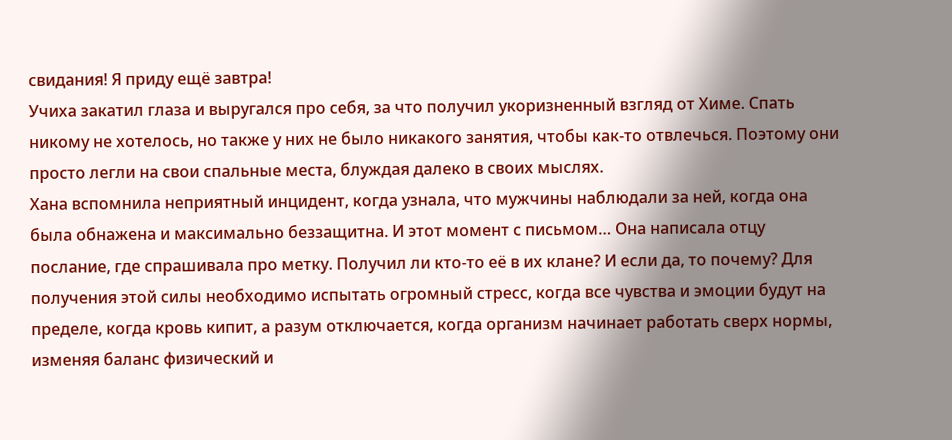свидания! Я приду ещё завтра!
Учиха закатил глаза и выругался про себя, за что получил укоризненный взгляд от Химе. Спать никому не хотелось, но также у них не было никакого занятия, чтобы как-то отвлечься. Поэтому они просто легли на свои спальные места, блуждая далеко в своих мыслях.
Хана вспомнила неприятный инцидент, когда узнала, что мужчины наблюдали за ней, когда она была обнажена и максимально беззащитна. И этот момент с письмом… Она написала отцу послание, где спрашивала про метку. Получил ли кто-то её в их клане? И если да, то почему? Для получения этой силы необходимо испытать огромный стресс, когда все чувства и эмоции будут на пределе, когда кровь кипит, а разум отключается, когда организм начинает работать сверх нормы, изменяя баланс физический и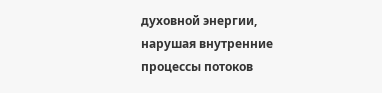духовной энергии, нарушая внутренние процессы потоков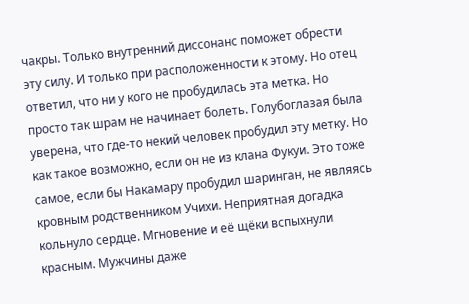чакры. Только внутренний диссонанс поможет обрести эту силу. И только при расположенности к этому. Но отец ответил, что ни у кого не пробудилась эта метка. Но просто так шрам не начинает болеть. Голубоглазая была уверена, что где-то некий человек пробудил эту метку. Но как такое возможно, если он не из клана Фукуи. Это тоже самое, если бы Накамару пробудил шаринган, не являясь кровным родственником Учихи. Неприятная догадка кольнуло сердце. Мгновение и её щёки вспыхнули красным. Мужчины даже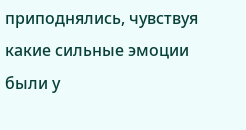приподнялись, чувствуя какие сильные эмоции были у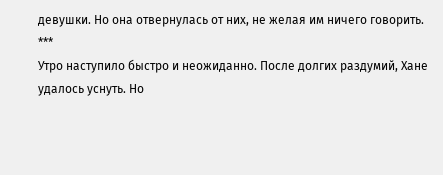девушки. Но она отвернулась от них, не желая им ничего говорить.
***
Утро наступило быстро и неожиданно. После долгих раздумий, Хане удалось уснуть. Но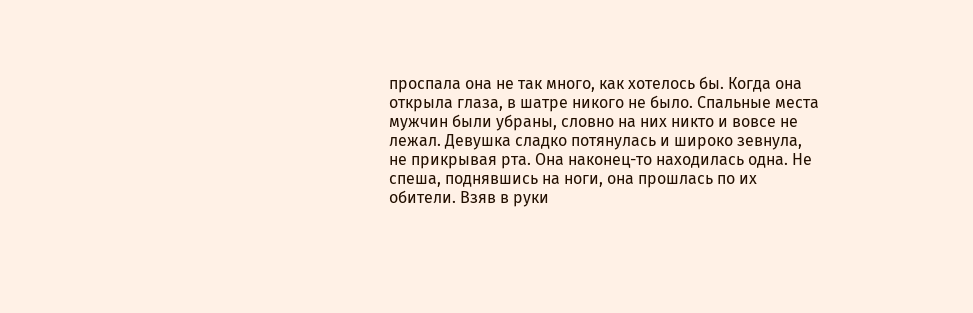проспала она не так много, как хотелось бы. Когда она открыла глаза, в шатре никого не было. Спальные места мужчин были убраны, словно на них никто и вовсе не лежал. Девушка сладко потянулась и широко зевнула, не прикрывая рта. Она наконец-то находилась одна. Не спеша, поднявшись на ноги, она прошлась по их обители. Взяв в руки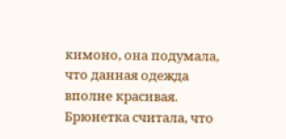кимоно, она подумала, что данная одежда вполне красивая. Брюнетка считала, что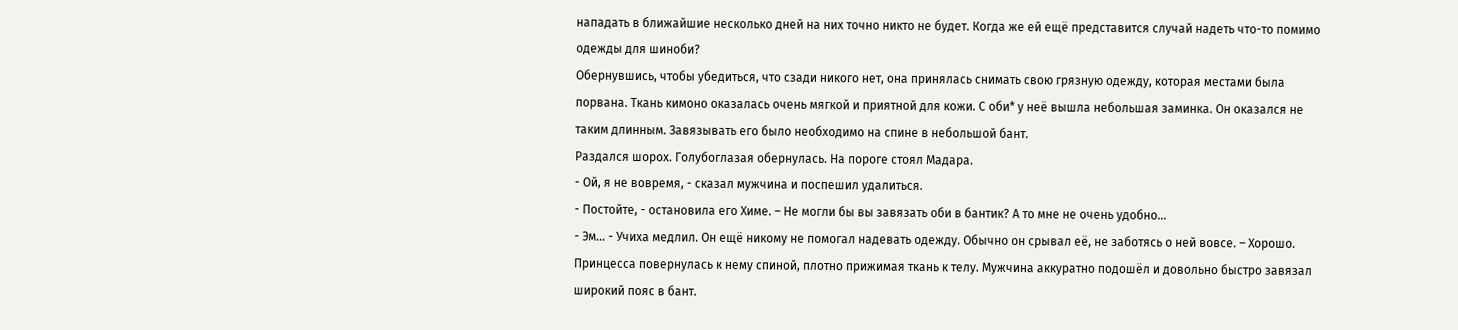нападать в ближайшие несколько дней на них точно никто не будет. Когда же ей ещё представится случай надеть что-то помимо одежды для шиноби?
Обернувшись, чтобы убедиться, что сзади никого нет, она принялась снимать свою грязную одежду, которая местами была порвана. Ткань кимоно оказалась очень мягкой и приятной для кожи. С оби* у неё вышла небольшая заминка. Он оказался не таким длинным. Завязывать его было необходимо на спине в небольшой бант.
Раздался шорох. Голубоглазая обернулась. На пороге стоял Мадара.
- Ой, я не вовремя, - сказал мужчина и поспешил удалиться.
- Постойте, - остановила его Химе. – Не могли бы вы завязать оби в бантик? А то мне не очень удобно…
- Эм… - Учиха медлил. Он ещё никому не помогал надевать одежду. Обычно он срывал её, не заботясь о ней вовсе. – Хорошо.
Принцесса повернулась к нему спиной, плотно прижимая ткань к телу. Мужчина аккуратно подошёл и довольно быстро завязал широкий пояс в бант.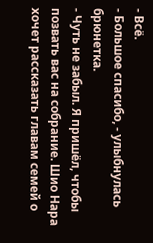- Всё.
- Большое спасибо, - улыбнулась брюнетка.
- Чуть не забыл. Я пришёл, чтобы позвать вас на собрание. Шио Нара хочет рассказать главам семей о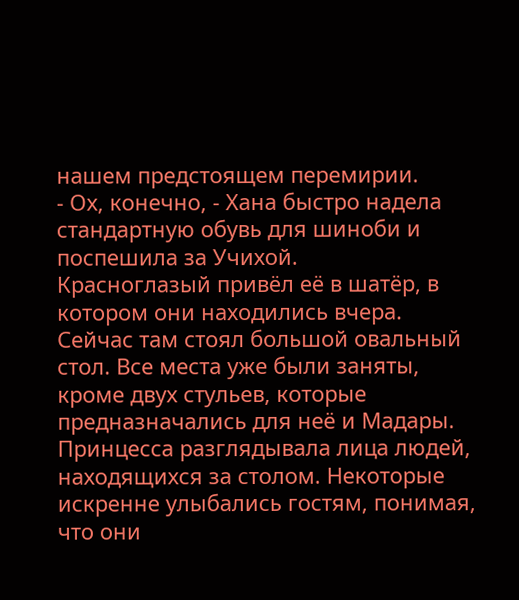нашем предстоящем перемирии.
- Ох, конечно, - Хана быстро надела стандартную обувь для шиноби и поспешила за Учихой.
Красноглазый привёл её в шатёр, в котором они находились вчера. Сейчас там стоял большой овальный стол. Все места уже были заняты, кроме двух стульев, которые предназначались для неё и Мадары. Принцесса разглядывала лица людей, находящихся за столом. Некоторые искренне улыбались гостям, понимая, что они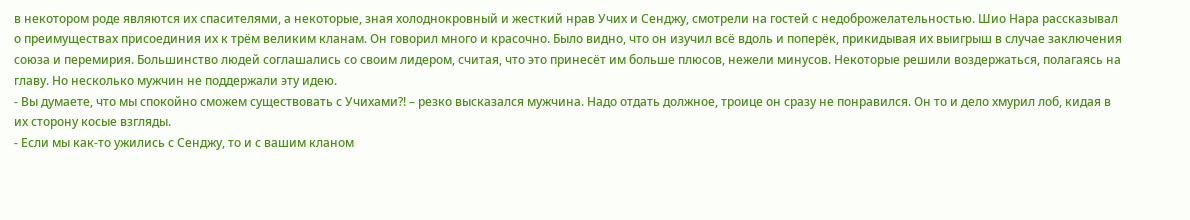в некотором роде являются их спасителями, а некоторые, зная холоднокровный и жесткий нрав Учих и Сенджу, смотрели на гостей с недоброжелательностью. Шио Нара рассказывал о преимуществах присоединия их к трём великим кланам. Он говорил много и красочно. Было видно, что он изучил всё вдоль и поперёк, прикидывая их выигрыш в случае заключения союза и перемирия. Большинство людей соглашались со своим лидером, считая, что это принесёт им больше плюсов, нежели минусов. Некоторые решили воздержаться, полагаясь на главу. Но несколько мужчин не поддержали эту идею.
- Вы думаете, что мы спокойно сможем существовать с Учихами?! – резко высказался мужчина. Надо отдать должное, троице он сразу не понравился. Он то и дело хмурил лоб, кидая в их сторону косые взгляды.
- Если мы как-то ужились с Сенджу, то и с вашим кланом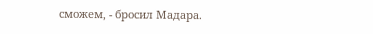сможем, - бросил Мадара.